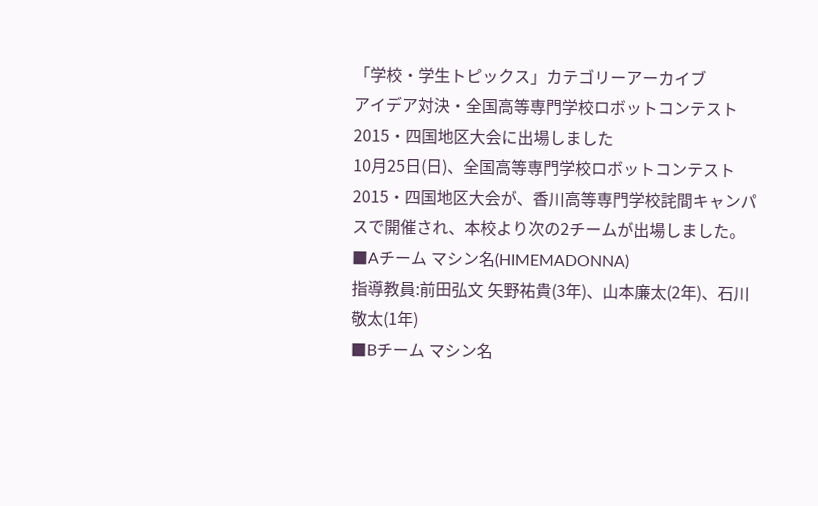「学校・学生トピックス」カテゴリーアーカイブ
アイデア対決・全国高等専門学校ロボットコンテスト2015・四国地区大会に出場しました
10月25日(日)、全国高等専門学校ロボットコンテスト2015・四国地区大会が、香川高等専門学校詫間キャンパスで開催され、本校より次の2チームが出場しました。
■Aチーム マシン名(HIMEMADONNA)
指導教員:前田弘文 矢野祐貴(3年)、山本廉太(2年)、石川敬太(1年)
■Bチーム マシン名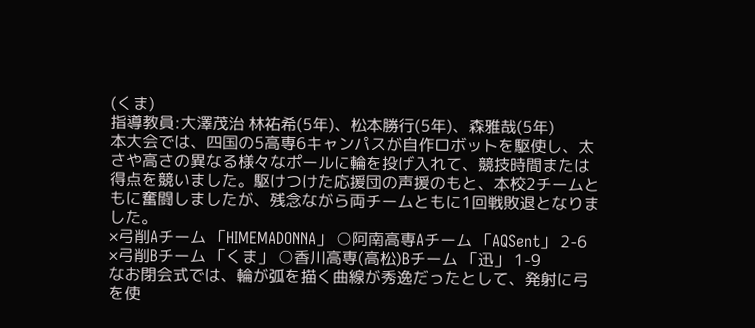(くま)
指導教員:大澤茂治 林祐希(5年)、松本勝行(5年)、森雅哉(5年)
本大会では、四国の5高専6キャンパスが自作ロボットを駆使し、太さや高さの異なる様々なポールに輪を投げ入れて、競技時間または得点を競いました。駆けつけた応援団の声援のもと、本校2チームともに奮闘しましたが、残念ながら両チームともに1回戦敗退となりました。
×弓削Aチーム 「HIMEMADONNA」 ○阿南高専Aチーム 「AQSent」 2-6
×弓削Bチーム 「くま」 ○香川高専(高松)Bチーム 「迅」 1-9
なお閉会式では、輪が弧を描く曲線が秀逸だったとして、発射に弓を使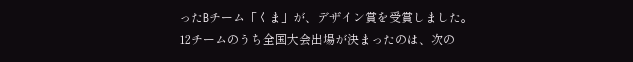ったBチーム「くま」が、デザイン賞を受賞しました。
12チームのうち全国大会出場が決まったのは、次の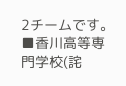2チームです。
■香川高等専門学校(詫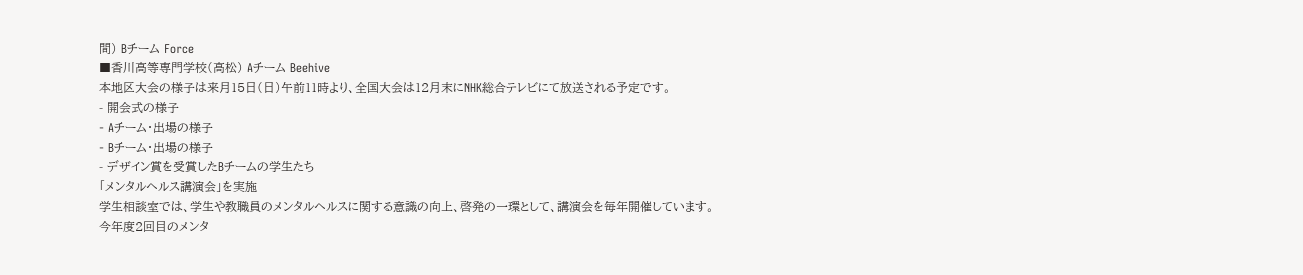間) Bチーム Force
■香川高等専門学校(高松) Aチーム Beehive
本地区大会の様子は来月15日(日)午前11時より、全国大会は12月末にNHK総合テレビにて放送される予定です。
- 開会式の様子
- Aチーム・出場の様子
- Bチーム・出場の様子
- デザイン賞を受賞したBチームの学生たち
「メンタルヘルス講演会」を実施
学生相談室では、学生や教職員のメンタルヘルスに関する意識の向上、啓発の一環として、講演会を毎年開催しています。
今年度2回目のメンタ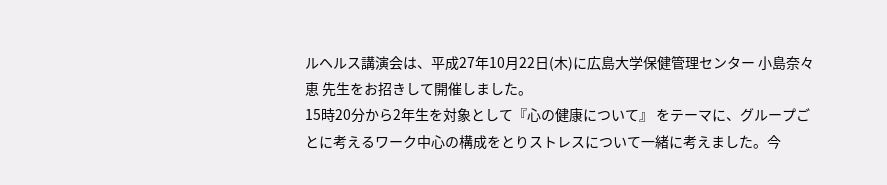ルヘルス講演会は、平成27年10月22日(木)に広島大学保健管理センター 小島奈々恵 先生をお招きして開催しました。
15時20分から2年生を対象として『心の健康について』 をテーマに、グループごとに考えるワーク中心の構成をとりストレスについて一緒に考えました。今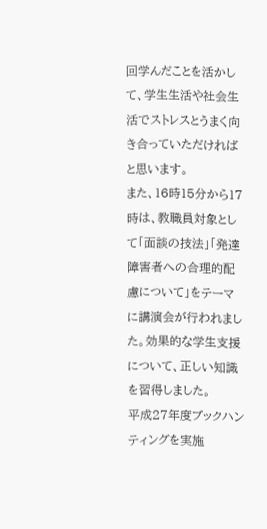回学んだことを活かして、学生生活や社会生活でストレスとうまく向き合っていただければと思います。
また、16時15分から17時は、教職員対象として「面談の技法」「発達障害者への合理的配慮について」をテーマに講演会が行われました。効果的な学生支援について、正しい知識を習得しました。
平成27年度ブックハンティングを実施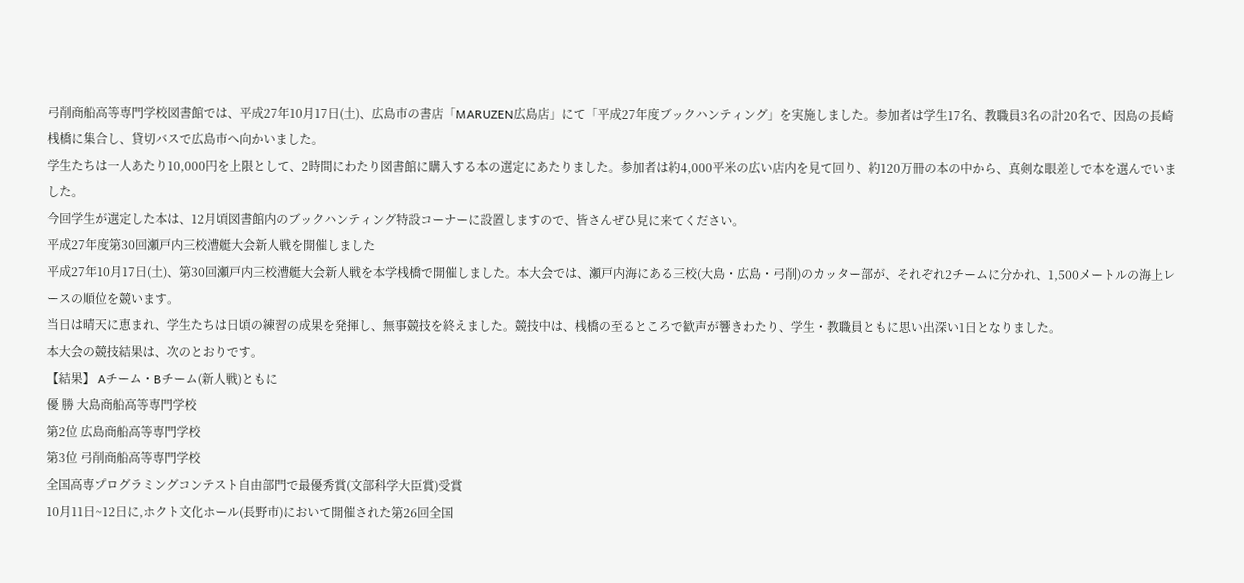弓削商船高等専門学校図書館では、平成27年10月17日(土)、広島市の書店「MARUZEN広島店」にて「平成27年度ブックハンティング」を実施しました。参加者は学生17名、教職員3名の計20名で、因島の長崎桟橋に集合し、貸切バスで広島市へ向かいました。
学生たちは一人あたり10,000円を上限として、2時間にわたり図書館に購入する本の選定にあたりました。参加者は約4,000平米の広い店内を見て回り、約120万冊の本の中から、真剣な眼差しで本を選んでいました。
今回学生が選定した本は、12月頃図書館内のブックハンティング特設コーナーに設置しますので、皆さんぜひ見に来てください。
平成27年度第30回瀬戸内三校漕艇大会新人戦を開催しました
平成27年10月17日(土)、第30回瀬戸内三校漕艇大会新人戦を本学桟橋で開催しました。本大会では、瀬戸内海にある三校(大島・広島・弓削)のカッター部が、それぞれ2チームに分かれ、1,500メートルの海上レースの順位を競います。
当日は晴天に恵まれ、学生たちは日頃の練習の成果を発揮し、無事競技を終えました。競技中は、桟橋の至るところで歓声が響きわたり、学生・教職員ともに思い出深い1日となりました。
本大会の競技結果は、次のとおりです。
【結果】 Aチーム・Bチーム(新人戦)ともに
優 勝 大島商船高等専門学校
第2位 広島商船高等専門学校
第3位 弓削商船高等専門学校
全国高専プログラミングコンテスト自由部門で最優秀賞(文部科学大臣賞)受賞
10月11日~12日に,ホクト文化ホール(長野市)において開催された第26回全国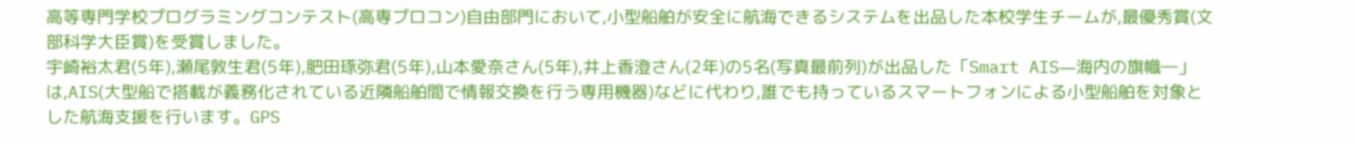高等専門学校プログラミングコンテスト(高専プロコン)自由部門において,小型船舶が安全に航海できるシステムを出品した本校学生チームが,最優秀賞(文部科学大臣賞)を受賞しました。
宇崎裕太君(5年),瀬尾敦生君(5年),肥田琢弥君(5年),山本愛奈さん(5年),井上香澄さん(2年)の5名(写真最前列)が出品した「Smart AIS―海内の旗幟―」は,AIS(大型船で搭載が義務化されている近隣船舶間で情報交換を行う専用機器)などに代わり,誰でも持っているスマートフォンによる小型船舶を対象とした航海支援を行います。GPS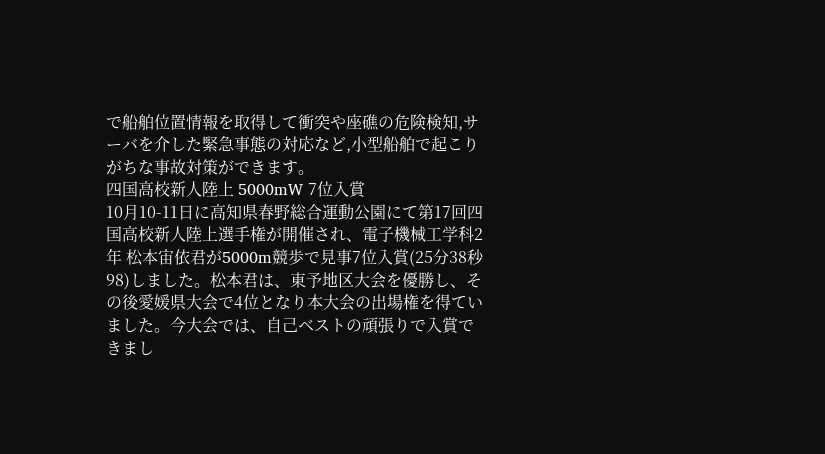で船舶位置情報を取得して衝突や座礁の危険検知,サーバを介した緊急事態の対応など,小型船舶で起こりがちな事故対策ができます。
四国高校新人陸上 5000mW 7位入賞
10月10-11日に高知県春野総合運動公園にて第17回四国高校新人陸上選手権が開催され、電子機械工学科2年 松本宙依君が5000m競歩で見事7位入賞(25分38秒98)しました。松本君は、東予地区大会を優勝し、その後愛媛県大会で4位となり本大会の出場権を得ていました。今大会では、自己ベストの頑張りで入賞できまし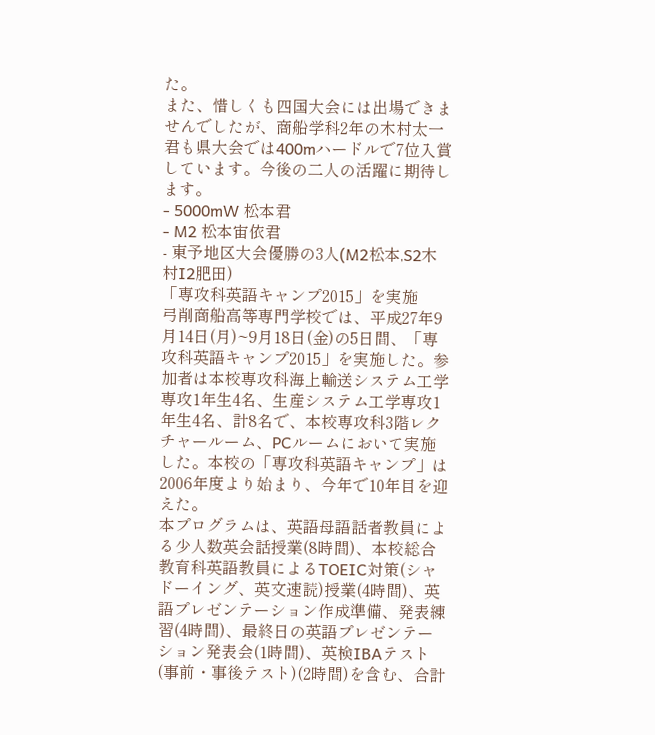た。
また、惜しくも四国大会には出場できませんでしたが、商船学科2年の木村太一君も県大会では400mハードルで7位入賞しています。今後の二人の活躍に期待します。
- 5000mW 松本君
- M2 松本宙依君
- 東予地区大会優勝の3人(M2松本,S2木村I2肥田)
「専攻科英語キャンプ2015」を実施
弓削商船高等専門学校では、平成27年9月14日(月)~9月18日(金)の5日間、「専攻科英語キャンプ2015」を実施した。参加者は本校専攻科海上輸送システム工学専攻1年生4名、生産システム工学専攻1年生4名、計8名で、本校専攻科3階レクチャールーム、PCルームにおいて実施した。本校の「専攻科英語キャンプ」は2006年度より始まり、今年で10年目を迎えた。
本プログラムは、英語母語話者教員による少人数英会話授業(8時間)、本校総合教育科英語教員によるTOEIC対策(シャドーイング、英文速読)授業(4時間)、英語プレゼンテーション作成準備、発表練習(4時間)、最終日の英語プレゼンテーション発表会(1時間)、英検IBAテスト(事前・事後テスト)(2時間)を含む、合計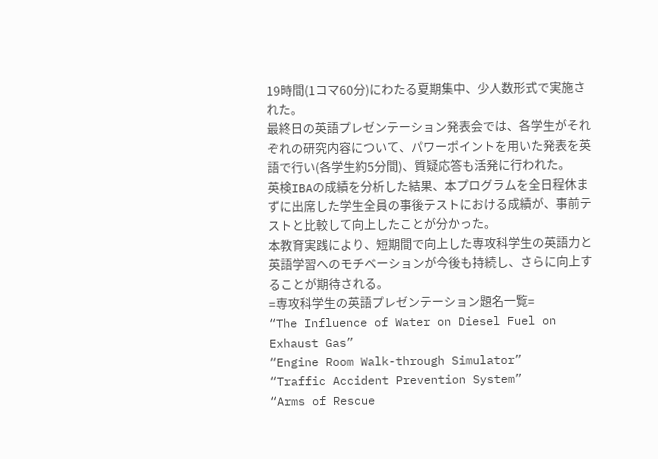19時間(1コマ60分)にわたる夏期集中、少人数形式で実施された。
最終日の英語プレゼンテーション発表会では、各学生がそれぞれの研究内容について、パワーポイントを用いた発表を英語で行い(各学生約5分間)、質疑応答も活発に行われた。
英検IBAの成績を分析した結果、本プログラムを全日程休まずに出席した学生全員の事後テストにおける成績が、事前テストと比較して向上したことが分かった。
本教育実践により、短期間で向上した専攻科学生の英語力と英語学習へのモチベーションが今後も持続し、さらに向上することが期待される。
=専攻科学生の英語プレゼンテーション題名一覧=
“The Influence of Water on Diesel Fuel on Exhaust Gas”
“Engine Room Walk-through Simulator”
“Traffic Accident Prevention System”
“Arms of Rescue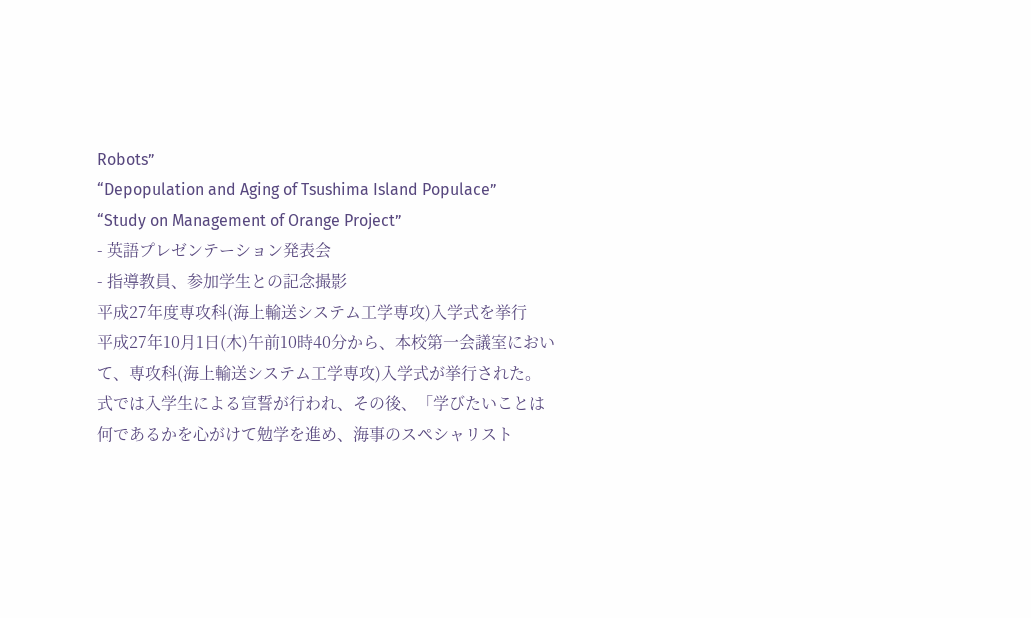Robots”
“Depopulation and Aging of Tsushima Island Populace”
“Study on Management of Orange Project”
- 英語プレゼンテーション発表会
- 指導教員、参加学生との記念撮影
平成27年度専攻科(海上輸送システム工学専攻)入学式を挙行
平成27年10月1日(木)午前10時40分から、本校第一会議室において、専攻科(海上輸送システム工学専攻)入学式が挙行された。
式では入学生による宣誓が行われ、その後、「学びたいことは何であるかを心がけて勉学を進め、海事のスペシャリスト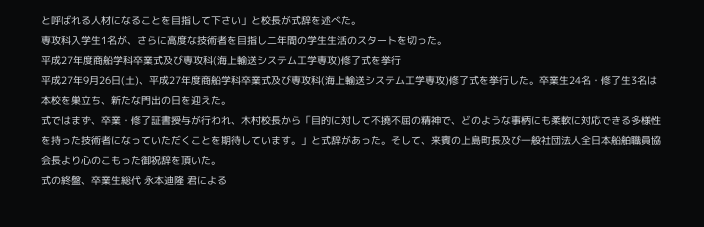と呼ばれる人材になることを目指して下さい」と校長が式辞を述べた。
専攻科入学生1名が、さらに高度な技術者を目指し二年間の学生生活のスタートを切った。
平成27年度商船学科卒業式及び専攻科(海上輸送システム工学専攻)修了式を挙行
平成27年9月26日(土)、平成27年度商船学科卒業式及び専攻科(海上輸送システム工学専攻)修了式を挙行した。卒業生24名・修了生3名は本校を巣立ち、新たな門出の日を迎えた。
式ではまず、卒業・修了証書授与が行われ、木村校長から「目的に対して不撓不屈の精神で、どのような事柄にも柔軟に対応できる多様性を持った技術者になっていただくことを期待しています。」と式辞があった。そして、来賓の上島町長及び一般社団法人全日本船舶職員協会長より心のこもった御祝辞を頂いた。
式の終盤、卒業生総代 永本迪隆 君による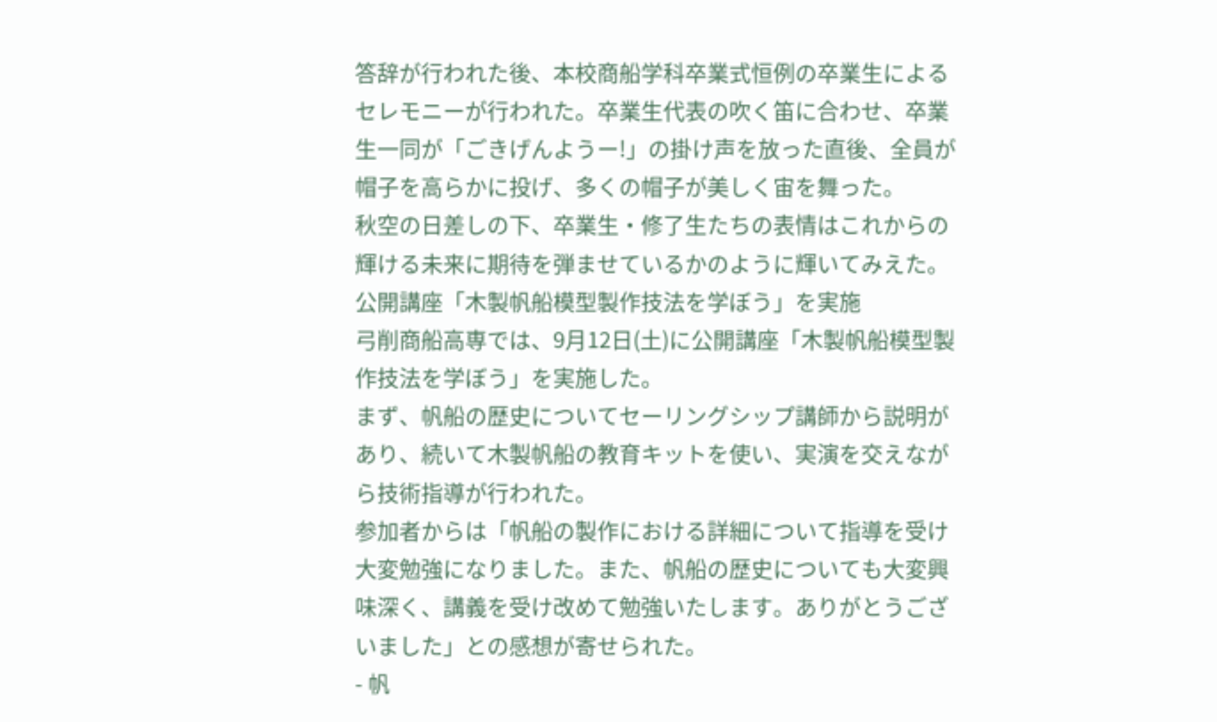答辞が行われた後、本校商船学科卒業式恒例の卒業生によるセレモニーが行われた。卒業生代表の吹く笛に合わせ、卒業生一同が「ごきげんようー!」の掛け声を放った直後、全員が帽子を高らかに投げ、多くの帽子が美しく宙を舞った。
秋空の日差しの下、卒業生・修了生たちの表情はこれからの輝ける未来に期待を弾ませているかのように輝いてみえた。
公開講座「木製帆船模型製作技法を学ぼう」を実施
弓削商船高専では、9月12日(土)に公開講座「木製帆船模型製作技法を学ぼう」を実施した。
まず、帆船の歴史についてセーリングシップ講師から説明があり、続いて木製帆船の教育キットを使い、実演を交えながら技術指導が行われた。
参加者からは「帆船の製作における詳細について指導を受け大変勉強になりました。また、帆船の歴史についても大変興味深く、講義を受け改めて勉強いたします。ありがとうございました」との感想が寄せられた。
- 帆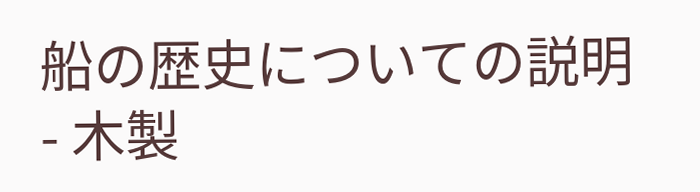船の歴史についての説明
- 木製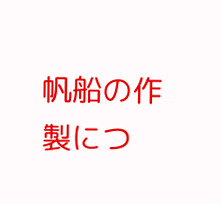帆船の作製につ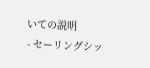いての説明
- セーリングシッ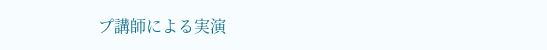プ講師による実演